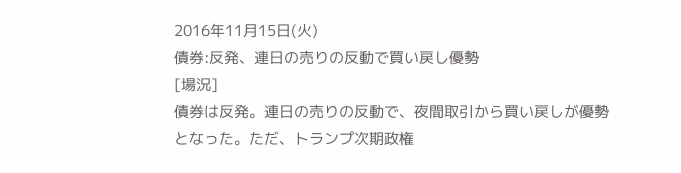2016年11月15日(火)
債券:反発、連日の売りの反動で買い戻し優勢
[場況]
債券は反発。連日の売りの反動で、夜間取引から買い戻しが優勢となった。ただ、トランプ次期政権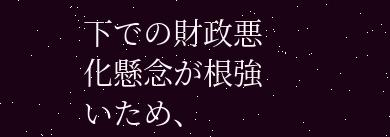下での財政悪化懸念が根強いため、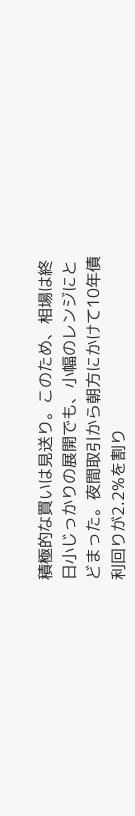積極的な買いは見送り。このため、相場は終日小じっかりの展開でも、小幅のレンジにとどまった。夜間取引から朝方にかけて10年債利回りが2.2%を割り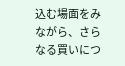込む場面をみながら、さらなる買いにつ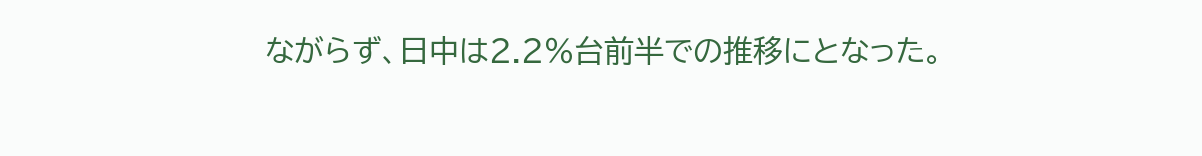ながらず、日中は2.2%台前半での推移にとなった。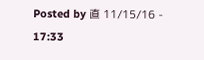Posted by 直 11/15/16 - 17:33